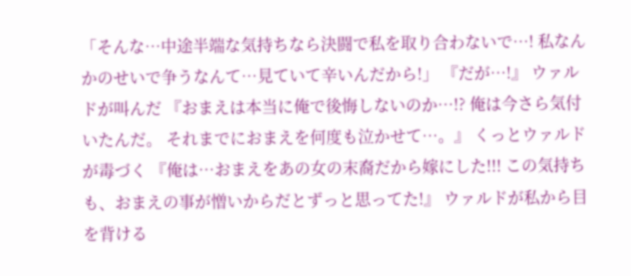「そんな…中途半端な気持ちなら決闘で私を取り合わないで…! 私なんかのせいで争うなんて…見ていて辛いんだから!」 『だが…!』 ウァルドが叫んだ 『おまえは本当に俺で後悔しないのか…!? 俺は今さら気付いたんだ。 それまでにおまえを何度も泣かせて…。』 くっとウァルドが毒づく 『俺は…おまえをあの女の末裔だから嫁にした!!! この気持ちも、おまえの事が憎いからだとずっと思ってた!』 ウァルドが私から目を背ける